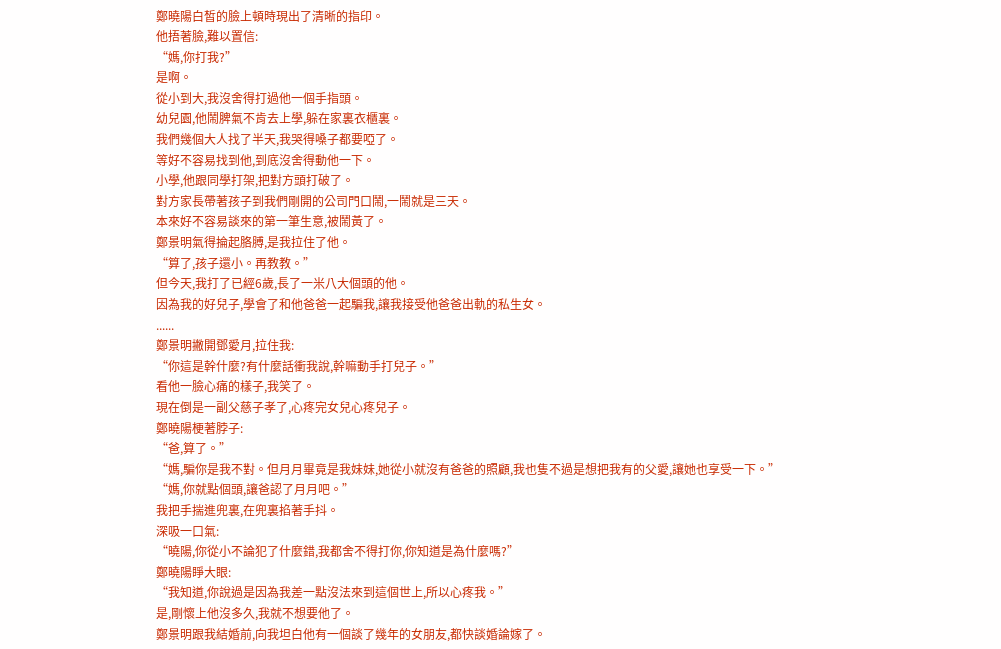鄭曉陽白皙的臉上頓時現出了清晰的指印。
他捂著臉,難以置信:
“媽,你打我?”
是啊。
從小到大,我沒舍得打過他一個手指頭。
幼兒園,他鬧脾氣不肯去上學,躲在家裏衣櫃裏。
我們幾個大人找了半天,我哭得嗓子都要啞了。
等好不容易找到他,到底沒舍得動他一下。
小學,他跟同學打架,把對方頭打破了。
對方家長帶著孩子到我們剛開的公司門口鬧,一鬧就是三天。
本來好不容易談來的第一筆生意,被鬧黃了。
鄭景明氣得掄起胳膊,是我拉住了他。
“算了,孩子還小。再教教。”
但今天,我打了已經6歲,長了一米八大個頭的他。
因為我的好兒子,學會了和他爸爸一起騙我,讓我接受他爸爸出軌的私生女。
......
鄭景明撇開鄧愛月,拉住我:
“你這是幹什麼?有什麼話衝我說,幹嘛動手打兒子。”
看他一臉心痛的樣子,我笑了。
現在倒是一副父慈子孝了,心疼完女兒心疼兒子。
鄭曉陽梗著脖子:
“爸,算了。”
“媽,騙你是我不對。但月月畢竟是我妹妹,她從小就沒有爸爸的照顧,我也隻不過是想把我有的父愛,讓她也享受一下。”
“媽,你就點個頭,讓爸認了月月吧。”
我把手揣進兜裏,在兜裏掐著手抖。
深吸一口氣:
“曉陽,你從小不論犯了什麼錯,我都舍不得打你,你知道是為什麼嗎?”
鄭曉陽睜大眼:
“我知道,你說過是因為我差一點沒法來到這個世上,所以心疼我。”
是,剛懷上他沒多久,我就不想要他了。
鄭景明跟我結婚前,向我坦白他有一個談了幾年的女朋友,都快談婚論嫁了。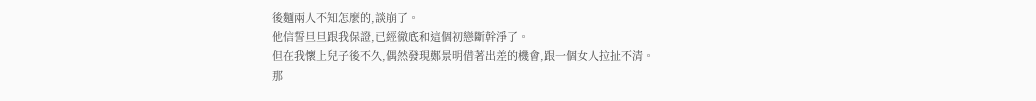後麵兩人不知怎麼的,談崩了。
他信誓旦旦跟我保證,已經徹底和這個初戀斷幹淨了。
但在我懷上兒子後不久,偶然發現鄭景明借著出差的機會,跟一個女人拉扯不清。
那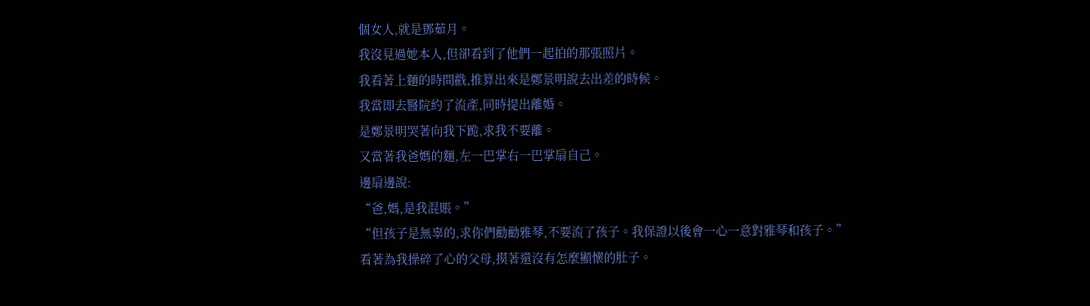個女人,就是鄧茹月。
我沒見過她本人,但卻看到了他們一起拍的那張照片。
我看著上麵的時間戳,推算出來是鄭景明說去出差的時候。
我當即去醫院約了流產,同時提出離婚。
是鄭景明哭著向我下跪,求我不要離。
又當著我爸媽的麵,左一巴掌右一巴掌扇自己。
邊扇邊說:
“爸,媽,是我混賬。”
“但孩子是無辜的,求你們勸勸雅琴,不要流了孩子。我保證以後會一心一意對雅琴和孩子。”
看著為我操碎了心的父母,摸著還沒有怎麼顯懷的肚子。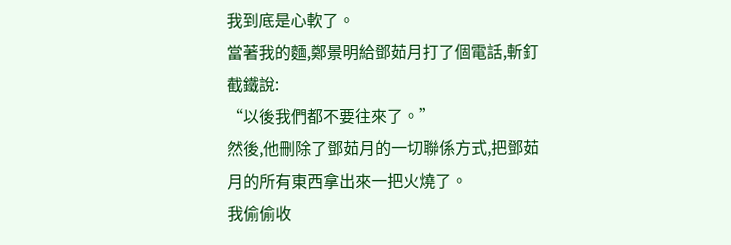我到底是心軟了。
當著我的麵,鄭景明給鄧茹月打了個電話,斬釘截鐵說:
“以後我們都不要往來了。”
然後,他刪除了鄧茹月的一切聯係方式,把鄧茹月的所有東西拿出來一把火燒了。
我偷偷收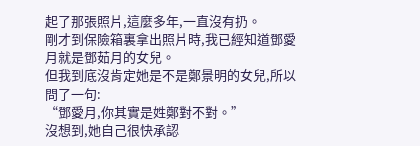起了那張照片,這麼多年,一直沒有扔。
剛才到保險箱裏拿出照片時,我已經知道鄧愛月就是鄧茹月的女兒。
但我到底沒肯定她是不是鄭景明的女兒,所以問了一句:
“鄧愛月,你其實是姓鄭對不對。”
沒想到,她自己很快承認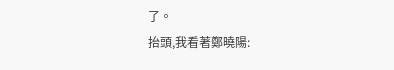了。
抬頭,我看著鄭曉陽: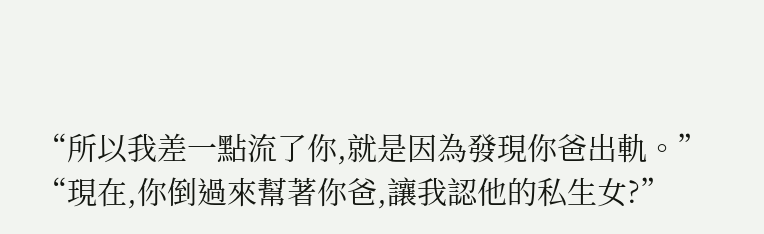“所以我差一點流了你,就是因為發現你爸出軌。”
“現在,你倒過來幫著你爸,讓我認他的私生女?”